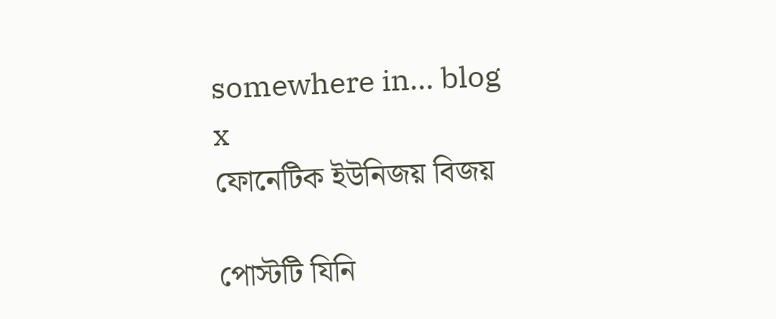somewhere in... blog
x
ফোনেটিক ইউনিজয় বিজয়

পোস্টটি যিনি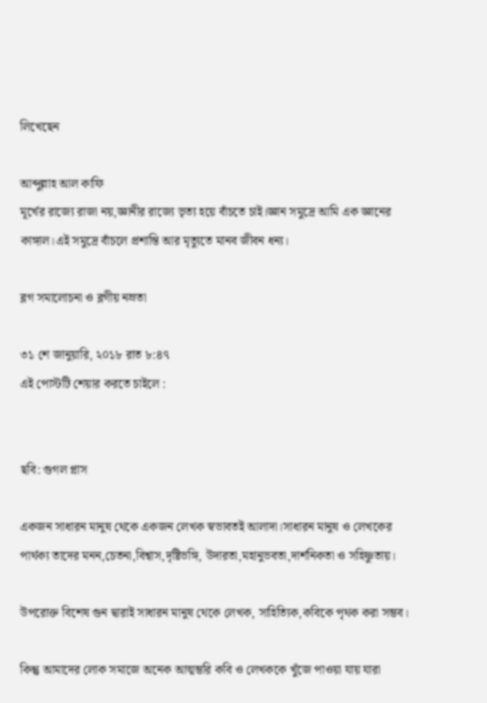লিখেছেন

আব্দুল্লাহ আল কাফি
মূর্খের রাজ্যে রাজা নয়,জ্ঞানীর রাজ্যে ভৃত্য হয়ে বাঁচতে চাই।জ্ঞান সমুদ্রে আমি এক জ্ঞানের কাঙ্গাল।এই সমুদ্রে বাঁচলে প্রশান্তি আর মৃত্যুতে মানব জীবন ধন্য।

ব্লগ সমালোচনা ও ব্লগীয় নম্রতা

৩১ শে জানুয়ারি, ২০১৮ রাত ৮:৪৭
এই পোস্টটি শেয়ার করতে চাইলে :


ছবি: গুগল প্লাস

একজন সাধারন মানুষ থেকে একজন লেখক স্বভাবতই আলাদা।সাধারন মানুষ ও লেখকের পার্থক্য তাদের মনন,চেতনা,বিশ্বাস,দৃষ্টিভঙ্গি, উদারতা,মহানুভবতা,দার্শনিকতা ও সহিষ্ণুতায়।

উপরোক্ত বিশেষ গুন দ্বারাই সাধারন মানুষ থেকে লেখক, সাহিত্যিক,কবিকে পৃথক করা সম্ভব।

কিন্তু আমাদের লোক সমাজে অনেক আত্মম্ভরি কবি ও লেখককে খুঁজে পাওয়া যায় যারা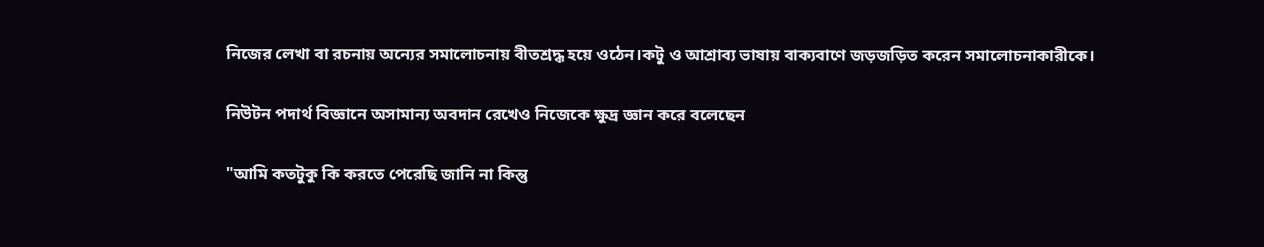নিজের লেখা বা রচনায় অন্যের সমালোচনায় বীতশ্রদ্ধ হয়ে ওঠেন।কটু ও আশ্রাব্য ভাষায় বাক্যবাণে জড়জড়িত করেন সমালোচনাকারীকে।

নিউটন পদার্থ বিজ্ঞানে অসামান্য অবদান রেখেও নিজেকে ক্ষুদ্র জ্ঞান করে বলেছেন

"আমি কতটুকু কি করতে পেরেছি জানি না কিন্তু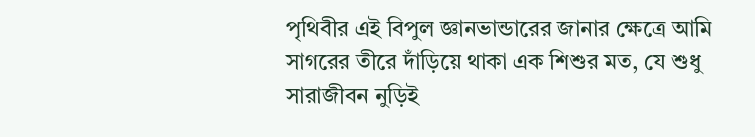পৃথিবীর এই বিপুল জ্ঞানভান্ডারের জানার ক্ষেত্রে আমি সাগরের তীরে দাঁড়িয়ে থাকা এক শিশুর মত, যে শুধু সারাজীবন নুড়িই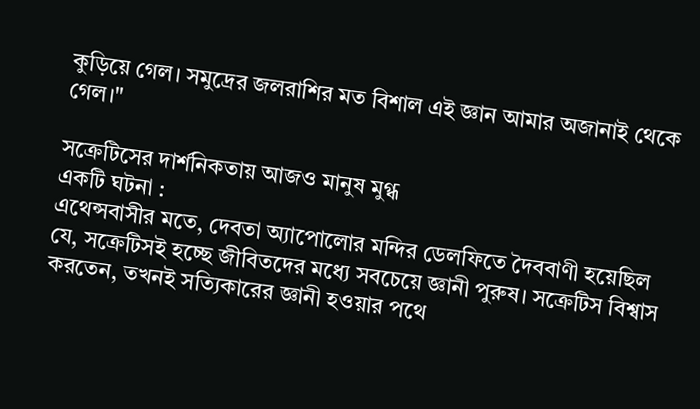কুড়িয়ে গেল। সমুদ্রের জলরাশির মত বিশাল এই জ্ঞান আমার অজানাই থেকে গেল।"

সক্রেটিসের দার্শনিকতায় আজও মানুষ মুগ্ধ
একটি ঘটনা :
এথেন্সবাসীর মতে, দেবতা অ্যাপোলোর মন্দির ডেলফিতে দৈববাণী হয়েছিল যে, সক্রেটিসই হচ্ছে জীবিতদের মধ্যে সবচেয়ে জ্ঞানী পুরুষ। সক্রেটিস বিশ্বাস করতেন, তখনই সত্যিকারের জ্ঞানী হওয়ার পথে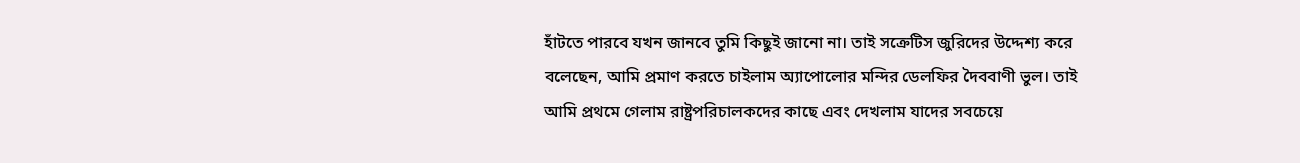হাঁটতে পারবে যখন জানবে তুমি কিছুই জানো না। তাই সক্রেটিস জুরিদের উদ্দেশ্য করে বলেছেন, আমি প্রমাণ করতে চাইলাম অ্যাপোলোর মন্দির ডেলফির দৈববাণী ভুল। তাই আমি প্রথমে গেলাম রাষ্ট্রপরিচালকদের কাছে এবং দেখলাম যাদের সবচেয়ে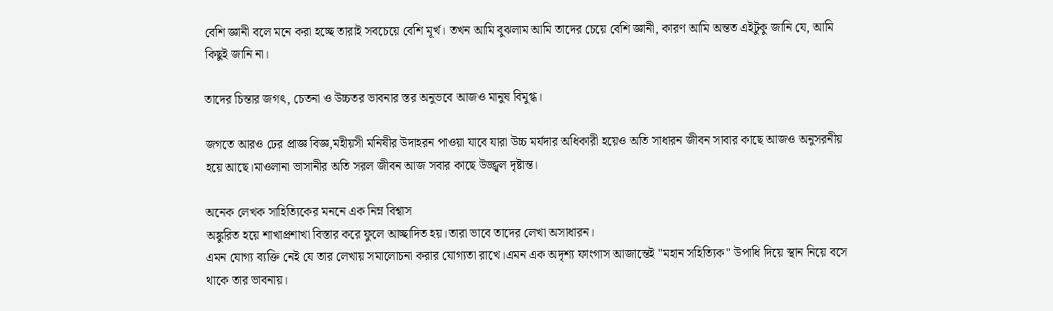বেশি জ্ঞানী বলে মনে করা হচ্ছে তারাই সবচেয়ে বেশি মূর্খ। তখন আমি বুঝলাম আমি তাদের চেয়ে বেশি জ্ঞানী, কারণ আমি অন্তত এইটুকু জানি যে, আমি কিছুই জানি না।

তাদের চিন্তার জগৎ, চেতনা ও উচ্চতর ভাবনার স্তর অনুভবে আজও মানুষ বিমুগ্ধ।

জগতে আরও ঢের প্রাজ্ঞ বিজ্ঞ,মহীয়সী মনিষীর উদাহরন পাওয়া যাবে যারা উচ্চ মর্যদার অধিকারী হয়েও অতি সাধারন জীবন সাবার কাছে আজও অনুসরনীয় হয়ে আছে।মাওলানা ভাসানীর অতি সরল জীবন আজ সবার কাছে উজ্জ্বল দৃষ্টান্ত।

অনেক লেখক সাহিত্যিকের মননে এক নিম্ন বিশ্বাস
অঙ্কুরিত হয়ে শাখাপ্রশাখা বিস্তার করে ফুলে আচ্ছাদিত হয়।তারা ভাবে তাদের লেখা অসাধারন।
এমন যোগ্য ব্যক্তি নেই যে তার লেখায় সমালোচনা করার যোগ্যতা রাখে।এমন এক অদৃশ্য ফাংগাস আজান্তেই "মহান সহিত্যিক" উপাধি দিয়ে স্থান নিয়ে বসে থাকে তার ভাবনায়।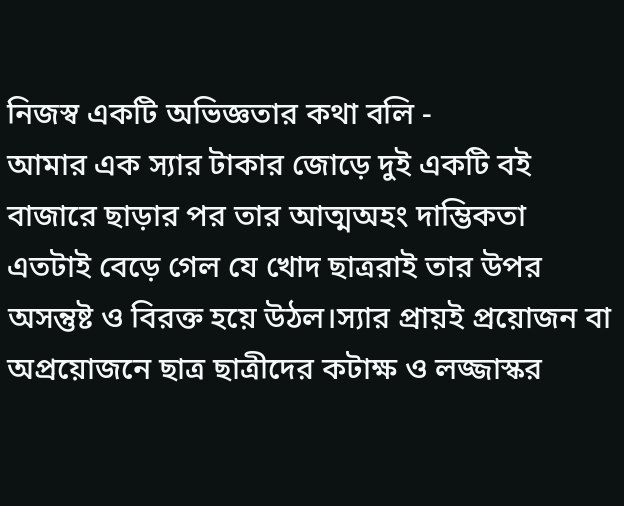নিজস্ব একটি অভিজ্ঞতার কথা বলি -
আমার এক স্যার টাকার জোড়ে দুই একটি বই বাজারে ছাড়ার পর তার আত্মঅহং দাম্ভিকতা এতটাই বেড়ে গেল যে খোদ ছাত্ররাই তার উপর অসন্তুষ্ট ও বিরক্ত হয়ে উঠল।স্যার প্রায়ই প্রয়োজন বা অপ্রয়োজনে ছাত্র ছাত্রীদের কটাক্ষ ও লজ্জাস্কর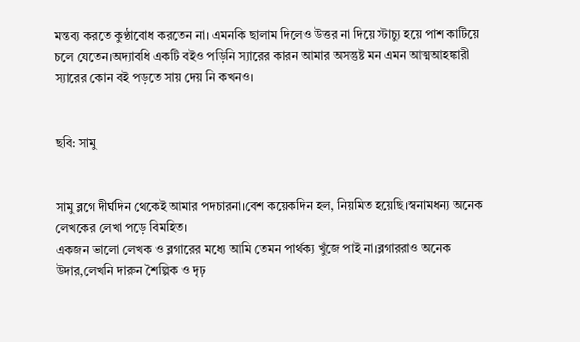মন্তব্য করতে কুণ্ঠাবোধ করতেন না। এমনকি ছালাম দিলেও উত্তর না দিয়ে স্টাচ্যু হয়ে পাশ কাটিয়ে চলে যেতেন।অদ্যাবধি একটি বইও পড়িনি স্যারের কারন আমার অসন্তুষ্ট মন এমন আত্মআহঙ্কারী স্যারের কোন বই পড়তে সায় দেয় নি কখনও।


ছবি: সামু


সামু ব্লগে দীর্ঘদিন থেকেই আমার পদচারনা।বেশ কয়েকদিন হল, নিয়মিত হয়েছি।স্বনামধন্য অনেক লেখকের লেখা পড়ে বিমহিত।
একজন ভালো লেখক ও ব্লগারের মধ্যে আমি তেমন পার্থক্য খুঁজে পাই না।ব্লগাররাও অনেক উদার,লেখনি দারুন শৈল্পিক ও দৃঢ়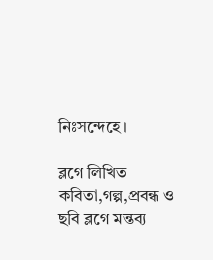নিঃসন্দেহে।

ব্লগে লিখিত কবিতা,গল্প,প্রবন্ধ ও ছবি ব্লগে মন্তব্য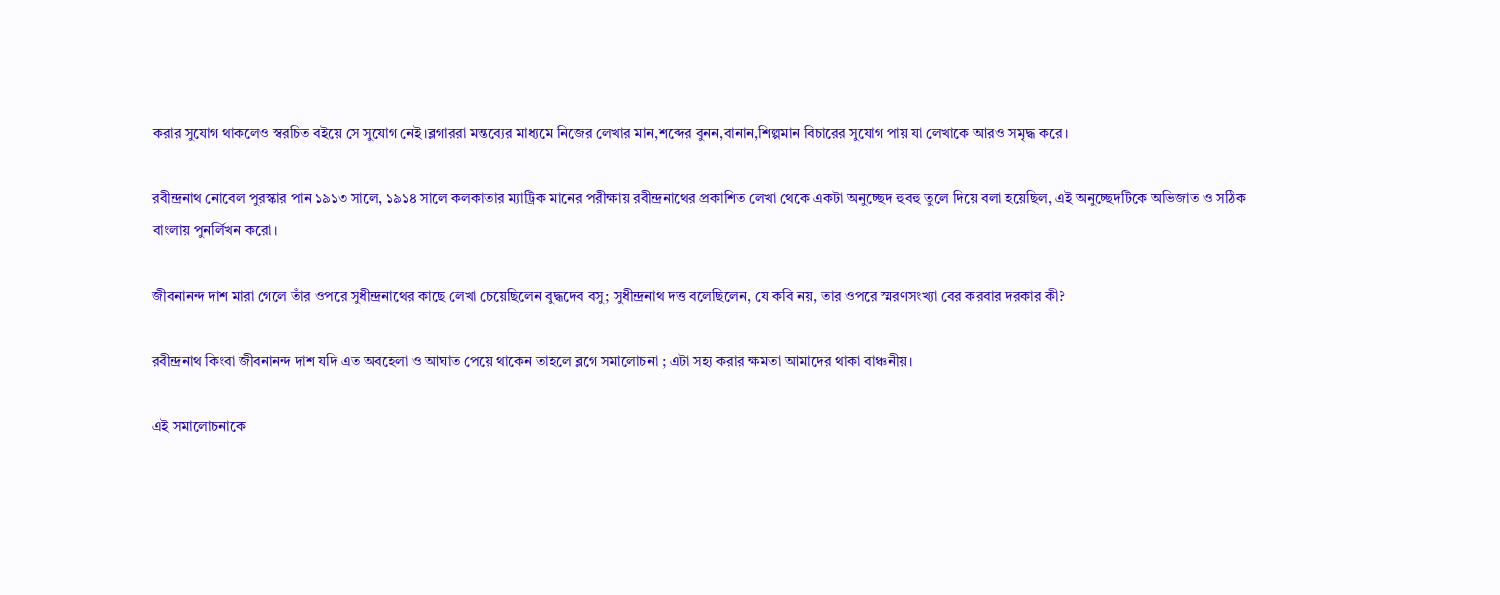করার সুযোগ থাকলেও স্বরচিত বইয়ে সে সুযোগ নেই।ব্লগাররা মন্তব্যের মাধ্যমে নিজের লেখার মান,শব্দের বুনন,বানান,শিল্পমান বিচারের সুযোগ পায় যা লেখাকে আরও সমৃদ্ধ করে।

রবীন্দ্রনাথ নোবেল পুরস্কার পান ১৯১৩ সালে, ১৯১৪ সালে কলকাতার ম্যাট্রিক মানের পরীক্ষায় রবীন্দ্রনাথের প্রকাশিত লেখা থেকে একটা অনুচ্ছেদ হুবহু তুলে দিয়ে বলা হয়েছিল, এই অনুচ্ছেদটিকে অভিজাত ও সঠিক বাংলায় পুনর্লিখন করো।

জীবনানন্দ দাশ মারা গেলে তাঁর ওপরে সুধীন্দ্রনাথের কাছে লেখা চেয়েছিলেন বুদ্ধদেব বসু; সুধীন্দ্রনাথ দত্ত বলেছিলেন, যে কবি নয়, তার ওপরে স্মরণসংখ্যা বের করবার দরকার কী?

রবীন্দ্রনাথ কিংবা জীবনানন্দ দাশ যদি এত অবহেলা ও আঘাত পেয়ে থাকেন তাহলে ব্লগে সমালোচনা ; এটা সহ্য করার ক্ষমতা আমাদের থাকা বাঞ্চনীয়।

এই সমালোচনাকে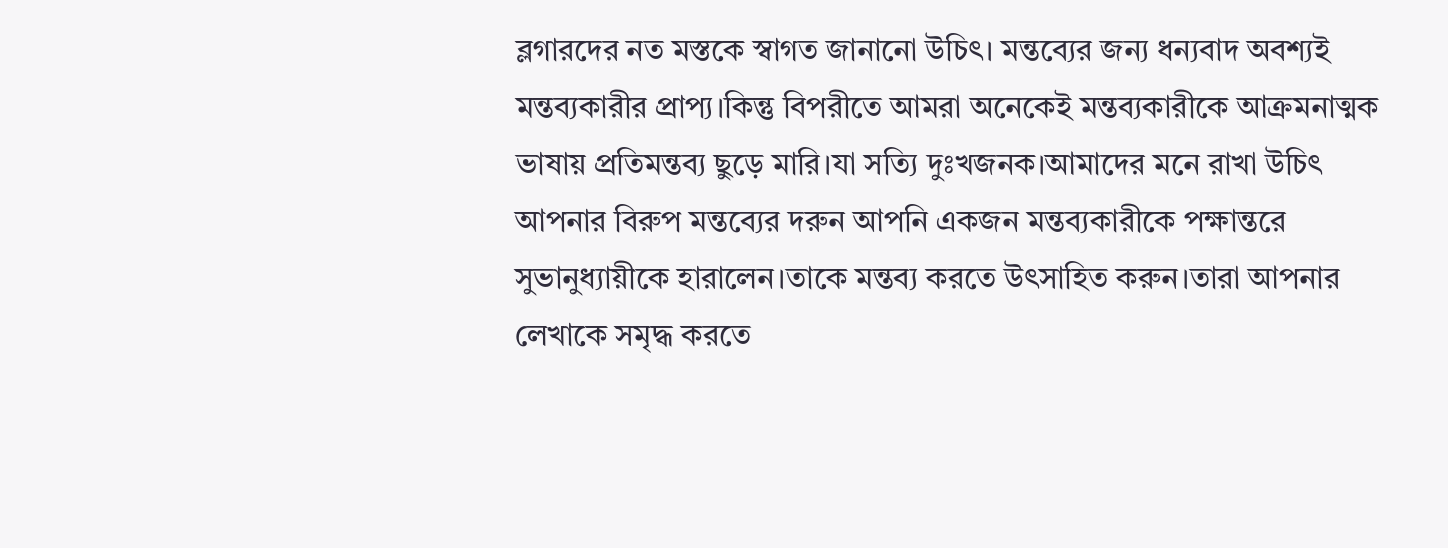ব্লগারদের নত মস্তকে স্বাগত জানানো উচিৎ। মন্তব্যের জন্য ধন্যবাদ অবশ্যই মন্তব্যকারীর প্রাপ্য।কিন্তু বিপরীতে আমরা অনেকেই মন্তব্যকারীকে আক্রমনাত্মক ভাষায় প্রতিমন্তব্য ছুড়ে মারি।যা সত্যি দুঃখজনক।আমাদের মনে রাখা উচিৎ আপনার বিরুপ মন্তব্যের দরুন আপনি একজন মন্তব্যকারীকে পক্ষান্তরে সুভানুধ্যায়ীকে হারালেন।তাকে মন্তব্য করতে উৎসাহিত করুন।তারা আপনার লেখাকে সমৃদ্ধ করতে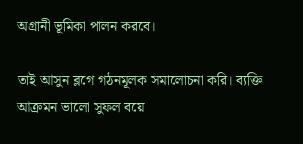অগ্রানী ভূমিকা পালন করবে।

তাই আসুন ব্লগে গঠনমূলক সমালোচনা করি। ব্যক্তি আক্রমন ভালো সুফল বয়ে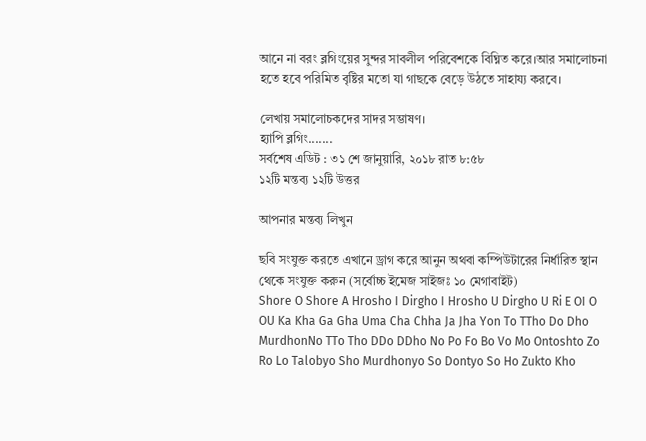আনে না বরং ব্লগিংয়ের সুন্দর সাবলীল পরিবেশকে বিঘ্নিত করে।আর সমালোচনা হতে হবে পরিমিত বৃষ্টির মতো যা গাছকে বেড়ে উঠতে সাহায্য করবে।

লেখায় সমালোচকদের সাদর সম্ভাষণ।
হ্যাপি ব্লগিং.......
সর্বশেষ এডিট : ৩১ শে জানুয়ারি, ২০১৮ রাত ৮:৫৮
১২টি মন্তব্য ১২টি উত্তর

আপনার মন্তব্য লিখুন

ছবি সংযুক্ত করতে এখানে ড্রাগ করে আনুন অথবা কম্পিউটারের নির্ধারিত স্থান থেকে সংযুক্ত করুন (সর্বোচ্চ ইমেজ সাইজঃ ১০ মেগাবাইট)
Shore O Shore A Hrosho I Dirgho I Hrosho U Dirgho U Ri E OI O OU Ka Kha Ga Gha Uma Cha Chha Ja Jha Yon To TTho Do Dho MurdhonNo TTo Tho DDo DDho No Po Fo Bo Vo Mo Ontoshto Zo Ro Lo Talobyo Sho Murdhonyo So Dontyo So Ho Zukto Kho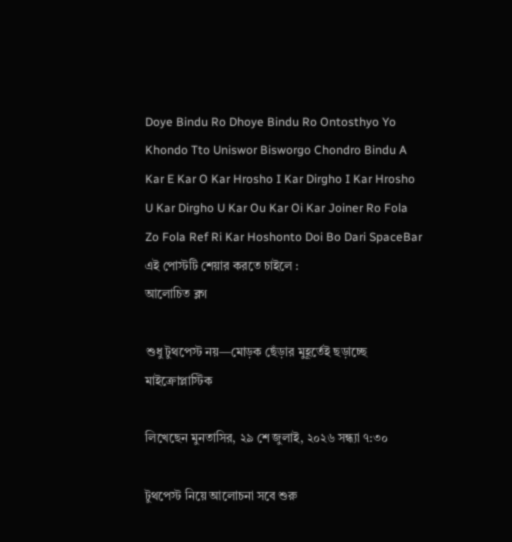Doye Bindu Ro Dhoye Bindu Ro Ontosthyo Yo Khondo Tto Uniswor Bisworgo Chondro Bindu A Kar E Kar O Kar Hrosho I Kar Dirgho I Kar Hrosho U Kar Dirgho U Kar Ou Kar Oi Kar Joiner Ro Fola Zo Fola Ref Ri Kar Hoshonto Doi Bo Dari SpaceBar
এই পোস্টটি শেয়ার করতে চাইলে :
আলোচিত ব্লগ

শুধু টুথপেস্ট নয়—মোড়ক ছেঁড়ার মুহূর্তেই ছড়াচ্ছে মাইক্রোপ্লাস্টিক

লিখেছেন মুনতাসির, ২৯ শে জুলাই, ২০২৬ সন্ধ্যা ৭:৩০

টুথপেস্ট নিয়ে আলোচনা সবে শুরু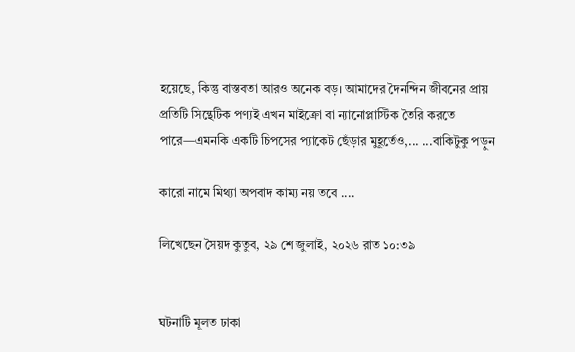হয়েছে, কিন্তু বাস্তবতা আরও অনেক বড়। আমাদের দৈনন্দিন জীবনের প্রায় প্রতিটি সিন্থেটিক পণ্যই এখন মাইক্রো বা ন্যানোপ্লাস্টিক তৈরি করতে পারে—এমনকি একটি চিপসের প্যাকেট ছেঁড়ার মুহূর্তেও,... ...বাকিটুকু পড়ুন

কারো নামে মিথ্যা অপবাদ কাম্য নয় তবে ....

লিখেছেন সৈয়দ কুতুব, ২৯ শে জুলাই, ২০২৬ রাত ১০:৩৯


ঘটনাটি মূলত ঢাকা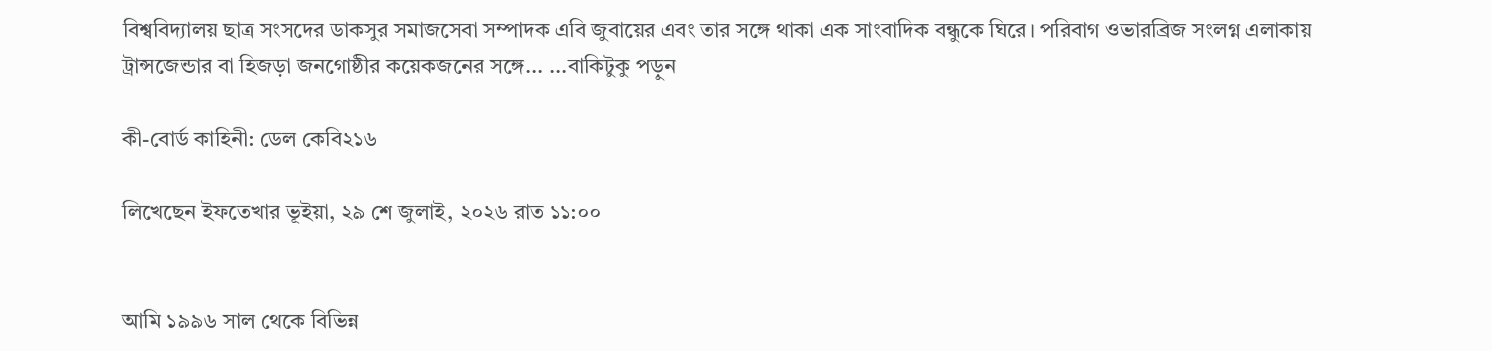বিশ্ববিদ্যালয় ছাত্র সংসদের ডাকসুর সমাজসেবা সম্পাদক এবি জুবায়ের এবং তার সঙ্গে থাকা এক সাংবাদিক বন্ধুকে ঘিরে। পরিবাগ ওভারব্রিজ সংলগ্ন এলাকায় ট্রান্সজেন্ডার বা হিজড়া জনগোষ্ঠীর কয়েকজনের সঙ্গে... ...বাকিটুকু পড়ুন

কী-বোর্ড কাহিনী: ডেল কেবি২১৬

লিখেছেন ইফতেখার ভূইয়া, ২৯ শে জুলাই, ২০২৬ রাত ১১:০০


আমি ১৯৯৬ সাল থেকে বিভিন্ন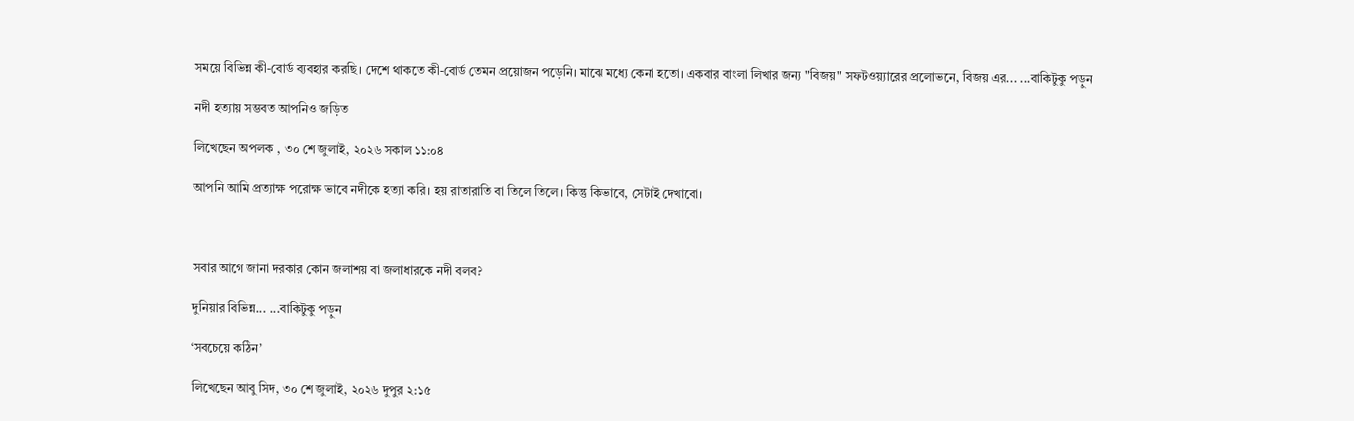সময়ে বিভিন্ন কী-বোর্ড ব্যবহার করছি। দেশে থাকতে কী-বোর্ড তেমন প্রয়োজন পড়েনি। মাঝে মধ্যে কেনা হতো। একবার বাংলা লিখার জন্য "বিজয়" সফটওয়্যারের প্রলোভনে, বিজয় এর... ...বাকিটুকু পড়ুন

নদী হত্যায় সম্ভবত আপনিও জড়িত

লিখেছেন অপলক , ৩০ শে জুলাই, ২০২৬ সকাল ১১:০৪

আপনি আমি প্রত্যাক্ষ পরোক্ষ ভাবে নদীকে হত্যা করি। হয় রাতারাতি বা তিলে তিলে। কিন্তু কিভাবে, সেটাই দেখাবো।



সবার আগে জানা দরকার কোন জলাশয় বা জলাধারকে নদী বলব?

দুনিয়ার বিভিন্ন... ...বাকিটুকু পড়ুন

‘সবচেয়ে কঠিন’

লিখেছেন আবু সিদ, ৩০ শে জুলাই, ২০২৬ দুপুর ২:১৫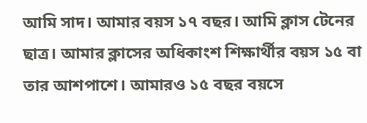আমি সাদ। আমার বয়স ১৭ বছর। আমি ক্লাস টেনের ছাত্র। আমার ক্লাসের অধিকাংশ শিক্ষার্থীর বয়স ১৫ বা তার আশপাশে। আমারও ১৫ বছর বয়সে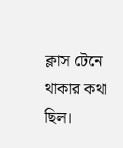ক্লাস টেনে থাকার কথা ছিল।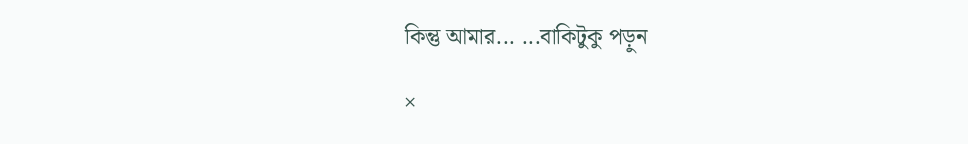কিন্তু আমার... ...বাকিটুকু পড়ুন

×